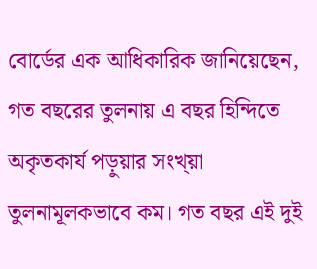বোর্ডের এক আধিকারিক জানিয়েছেন, গত বছরের তুলনায় এ বছর হিন্দিতে অকৃতকার্য পড়ুয়ার সংখ্য়া তুলনামূলকভাবে কম। গত বছর এই দুই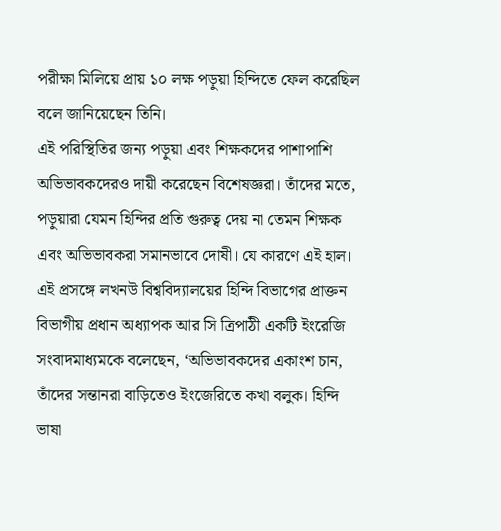পরীক্ষা মিলিয়ে প্রায় ১০ লক্ষ পড়ুয়া হিন্দিতে ফেল করেছিল বলে জানিয়েছেন তিনি।
এই পরিস্থিতির জন্য পড়ুয়া এবং শিক্ষকদের পাশাপাশি অভিভাবকদেরও দায়ী করেছেন বিশেষজ্ঞরা। তাঁদের মতে, পড়ুয়ারা যেমন হিন্দির প্রতি গুরুত্ব দেয় না তেমন শিক্ষক এবং অভিভাবকরা সমানভাবে দোষী। যে কারণে এই হাল।
এই প্রসঙ্গে লখনউ বিশ্ববিদ্যালয়ের হিন্দি বিভাগের প্রাক্তন বিভাগীয় প্রধান অধ্যাপক আর সি ত্রিপাঠী একটি ইংরেজি সংবাদমাধ্যমকে বলেছেন, ‘অভিভাবকদের একাংশ চান, তাঁদের সন্তানরা বাড়িতেও ইংজেরিতে কখা বলুক। হিন্দি ভাষা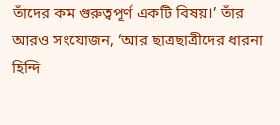তাঁদের কম গুরুত্বপূর্ণ একটি বিষয়।’ তাঁর আরও সংযোজন, ‘আর ছাত্রছাত্রীদের ধারনা হিন্দি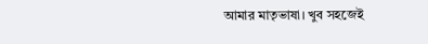আমার মাতৃভাষা। খুব সহজেই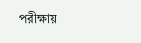পরীক্ষায়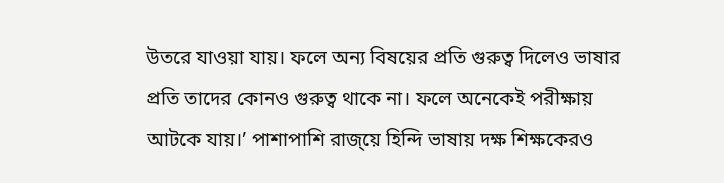উতরে যাওয়া যায়। ফলে অন্য বিষয়ের প্রতি গুরুত্ব দিলেও ভাষার প্রতি তাদের কোনও গুরুত্ব থাকে না। ফলে অনেকেই পরীক্ষায় আটকে যায়।’ পাশাপাশি রাজ্য়ে হিন্দি ভাষায় দক্ষ শিক্ষকেরও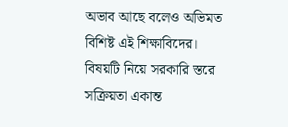অভাব আছে বলেও অভিমত বিশিষ্ট এই শিক্ষাবিদের। বিষয়টি নিয়ে সরকারি স্তরে সক্রিয়তা একান্ত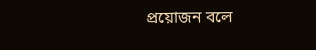প্রয়োজন বলে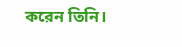করেন তিনি।